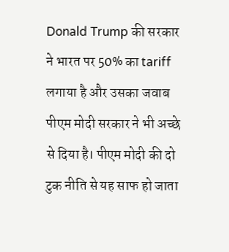Donald Trump की सरकार ने भारत पर 50% का tariff लगाया है और उसका जवाब पीएम मोदी सरकार ने भी अच्छे से दिया है। पीएम मोदी की दो टुक नीति से यह साफ हो जाता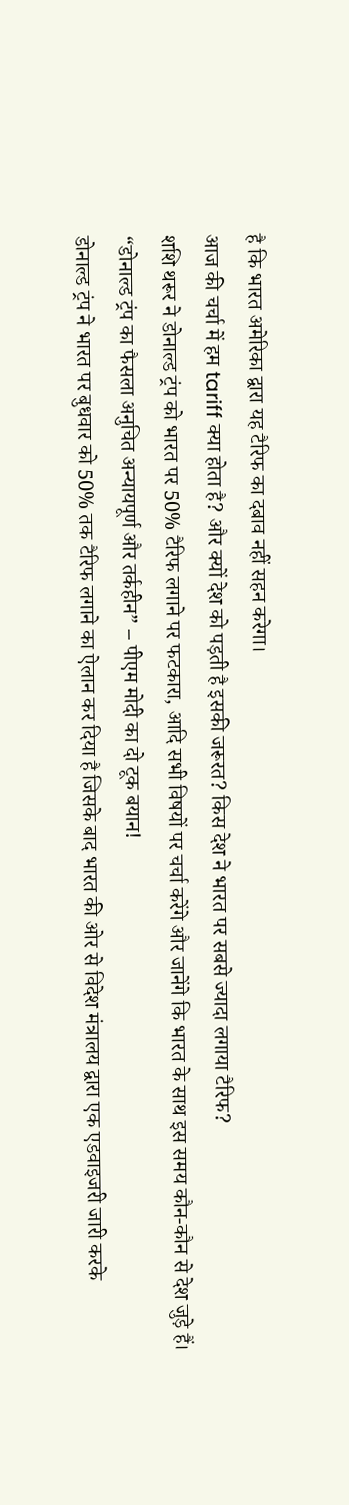है कि भारत अमेरिका द्वारा यह टैरिफ का दबाव नहीं सहन करेगा।
आज की चर्चा में हम tariff क्या होता है? और क्यों देश को पड़ती है इसकी जरूरत? किस देश ने भारत पर सबसे ज्यादा लगाया टैरिफ?
शशि थरूर ने डोनाल्ड ट्रंप को भारत पर 50% टैरिफ लगाने पर फटकारा, आदि सभी विषयों पर चर्चा करेंगे और जानेंगे कि भारत के साथ इस समय कौन-कौन से देश जुड़े हैं।
“डोनाल्ड ट्रंप का फैसला अनुचित अन्यायपूर्ण और तर्कहीन” – पीएम मोदी का दो टूक बयान!
डोनाल्ड ट्रंप ने भारत पर बुधवार को 50% तक टैरिफ लगाने का ऐलान कर दिया है जिसके बाद भारत की ओर से विदेश मंत्रालय द्वारा एक एडवाइजरी जारी करके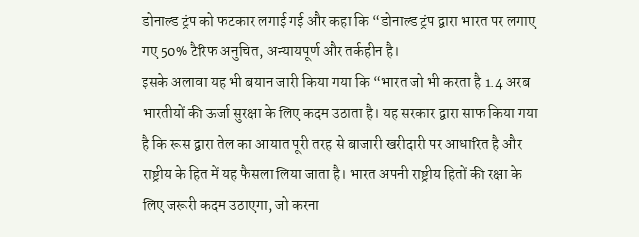डोनाल्ड ट्रंप को फटकार लगाई गई और कहा कि “डोनाल्ड ट्रंप द्वारा भारत पर लगाए गए 50% टैरिफ अनुचित, अन्यायपूर्ण और तर्कहीन है।
इसके अलावा यह भी बयान जारी किया गया कि “भारत जो भी करता है 1.4 अरब भारतीयों की ऊर्जा सुरक्षा के लिए कदम उठाता है। यह सरकार द्वारा साफ किया गया है कि रूस द्वारा तेल का आयात पूरी तरह से बाजारी खरीदारी पर आधारित है और राष्ट्रीय के हित में यह फैसला लिया जाता है। भारत अपनी राष्ट्रीय हितों की रक्षा के लिए जरूरी कदम उठाएगा, जो करना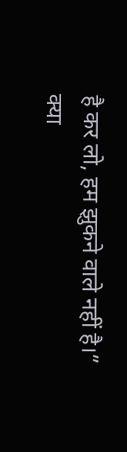है कर लो, हम झुकने वाले नहीं है।”
क्या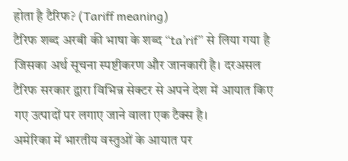होता है टैरिफ? (Tariff meaning)
टैरिफ शब्द अरबी की भाषा के शब्द “ta’rif” से लिया गया है जिसका अर्थ सूचना स्पष्टीकरण और जानकारी है। दरअसल टैरिफ सरकार द्वारा विभिन्न सेक्टर से अपने देश में आयात किए गए उत्पादों पर लगाए जाने वाला एक टैक्स है।
अमेरिका में भारतीय वस्तुओं के आयात पर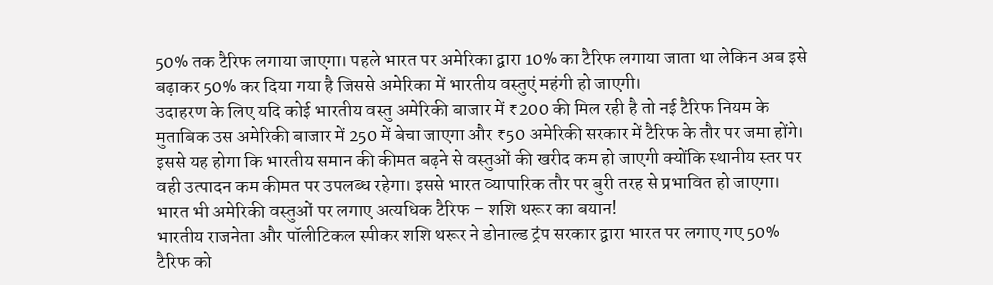50% तक टैरिफ लगाया जाएगा। पहले भारत पर अमेरिका द्वारा 10% का टैरिफ लगाया जाता था लेकिन अब इसे बढ़ाकर 50% कर दिया गया है जिससे अमेरिका में भारतीय वस्तुएं महंगी हो जाएगी।
उदाहरण के लिए यदि कोई भारतीय वस्तु अमेरिकी बाजार में ₹200 की मिल रही है तो नई टैरिफ नियम के मुताबिक उस अमेरिकी बाजार में 250 में बेचा जाएगा और ₹50 अमेरिकी सरकार में टैरिफ के तौर पर जमा होंगे।
इससे यह होगा कि भारतीय समान की कीमत बढ़ने से वस्तुओं की खरीद कम हो जाएगी क्योंकि स्थानीय स्तर पर वही उत्पादन कम कीमत पर उपलब्ध रहेगा। इससे भारत व्यापारिक तौर पर बुरी तरह से प्रभावित हो जाएगा।
भारत भी अमेरिकी वस्तुओं पर लगाए अत्यधिक टैरिफ – शशि थरूर का बयान!
भारतीय राजनेता और पॉलीटिकल स्पीकर शशि थरूर ने डोनाल्ड ट्रंप सरकार द्वारा भारत पर लगाए गए 50% टैरिफ को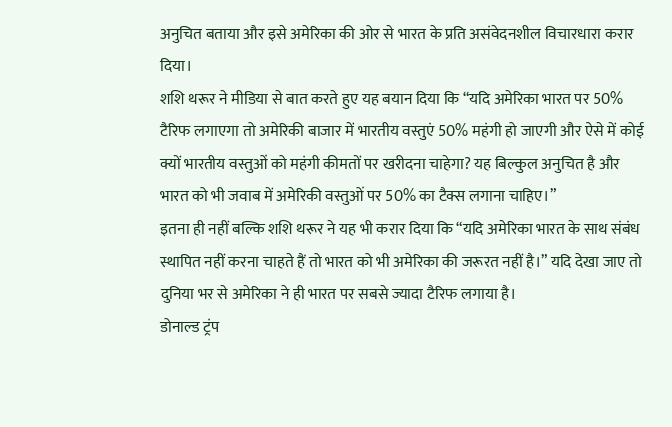अनुचित बताया और इसे अमेरिका की ओर से भारत के प्रति असंवेदनशील विचारधारा करार दिया।
शशि थरूर ने मीडिया से बात करते हुए यह बयान दिया कि “यदि अमेरिका भारत पर 50% टैरिफ लगाएगा तो अमेरिकी बाजार में भारतीय वस्तुएं 50% महंगी हो जाएगी और ऐसे में कोई क्यों भारतीय वस्तुओं को महंगी कीमतों पर खरीदना चाहेगा? यह बिल्कुल अनुचित है और भारत को भी जवाब में अमेरिकी वस्तुओं पर 50% का टैक्स लगाना चाहिए।”
इतना ही नहीं बल्कि शशि थरूर ने यह भी करार दिया कि “यदि अमेरिका भारत के साथ संबंध स्थापित नहीं करना चाहते हैं तो भारत को भी अमेरिका की जरूरत नहीं है।” यदि देखा जाए तो दुनिया भर से अमेरिका ने ही भारत पर सबसे ज्यादा टैरिफ लगाया है।
डोनाल्ड ट्रंप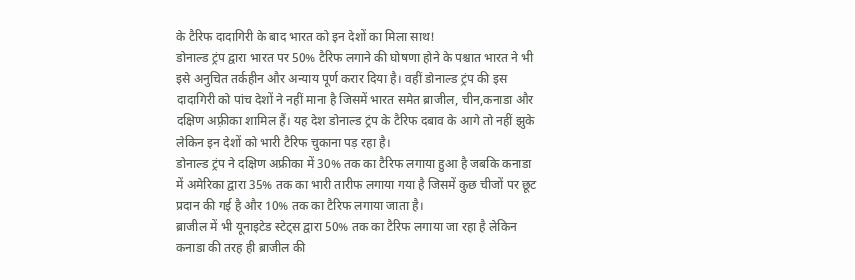के टैरिफ दादागिरी के बाद भारत को इन देशों का मिला साथ!
डोनाल्ड ट्रंप द्वारा भारत पर 50% टैरिफ लगाने की घोषणा होने के पश्चात भारत ने भी इसे अनुचित तर्कहीन और अन्याय पूर्ण करार दिया है। वहीं डोनाल्ड ट्रंप की इस दादागिरी को पांच देशों ने नहीं माना है जिसमें भारत समेत ब्राजील, चीन,कनाडा और दक्षिण अफ़्रीका शामिल हैं। यह देश डोनाल्ड ट्रंप के टैरिफ दबाव के आगे तो नहीं झुके लेकिन इन देशों को भारी टैरिफ चुकाना पड़ रहा है।
डोनाल्ड ट्रंप ने दक्षिण अफ्रीका में 30% तक का टैरिफ लगाया हुआ है जबकि कनाडा में अमेरिका द्वारा 35% तक का भारी तारीफ लगाया गया है जिसमें कुछ चीजों पर छूट प्रदान की गई है और 10% तक का टैरिफ लगाया जाता है।
ब्राजील में भी यूनाइटेड स्टेट्स द्वारा 50% तक का टैरिफ लगाया जा रहा है लेकिन कनाडा की तरह ही ब्राजील की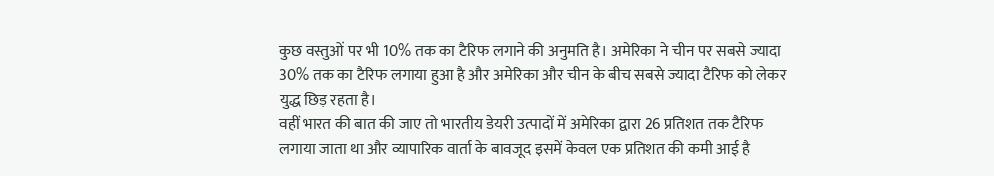कुछ वस्तुओं पर भी 10% तक का टैरिफ लगाने की अनुमति है। अमेरिका ने चीन पर सबसे ज्यादा 30% तक का टैरिफ लगाया हुआ है और अमेरिका और चीन के बीच सबसे ज्यादा टैरिफ को लेकर युद्ध छिड़ रहता है।
वहीं भारत की बात की जाए तो भारतीय डेयरी उत्पादों में अमेरिका द्वारा 26 प्रतिशत तक टैरिफ लगाया जाता था और व्यापारिक वार्ता के बावजूद इसमें केवल एक प्रतिशत की कमी आई है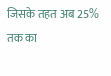जिसके तहत अब 25% तक का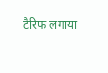टैरिफ लगाया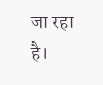जा रहा है।